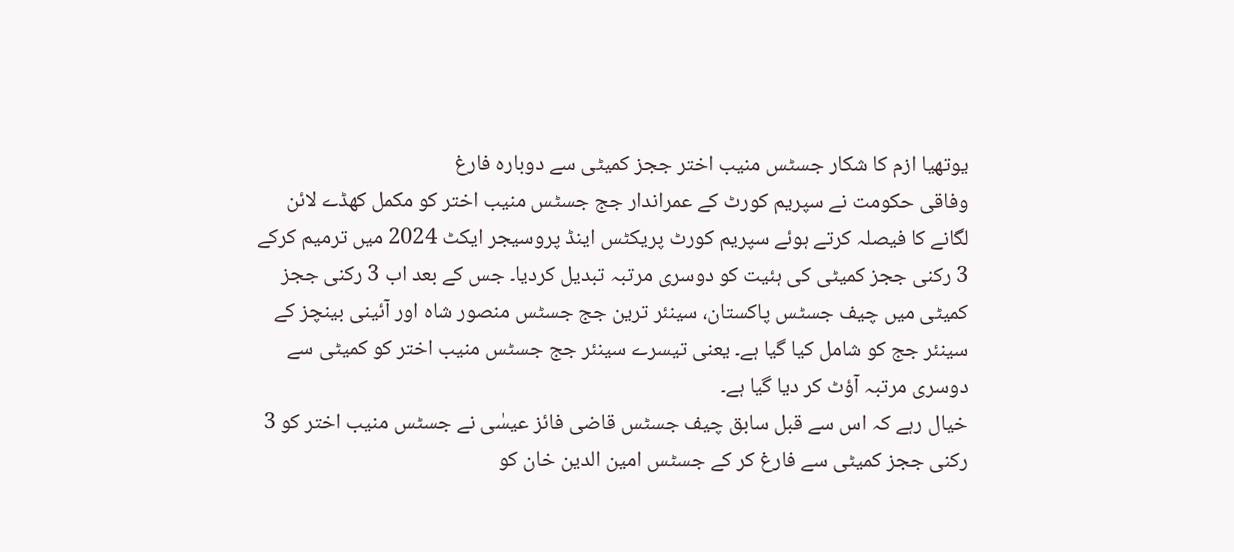یوتھیا ازم کا شکار جسٹس منیب اختر ججز کمیٹی سے دوبارہ فارغ
وفاقی حکومت نے سپریم کورٹ کے عمراندار جج جسٹس منیب اختر کو مکمل کھڈے لائن لگانے کا فیصلہ کرتے ہوئے سپریم کورٹ پریکٹس اینڈ پروسیجر ایکٹ 2024 میں ترمیم کرکے 3 رکنی ججز کمیٹی کی ہئیت کو دوسری مرتبہ تبدیل کردیا۔ جس کے بعد اب 3 رکنی ججز کمیٹی میں چیف جسٹس پاکستان، سینئر ترین جج جسٹس منصور شاہ اور آئینی بینچز کے سینئر جج کو شامل کیا گیا ہے۔ یعنی تیسرے سینئر جج جسٹس منیب اختر کو کمیٹی سے دوسری مرتبہ آؤٹ کر دیا گیا ہے۔
خیال رہے کہ اس سے قبل سابق چیف جسٹس قاضی فائز عیسٰی نے جسٹس منیب اختر کو 3 رکنی ججز کمیٹی سے فارغ کر کے جسٹس امین الدین خان کو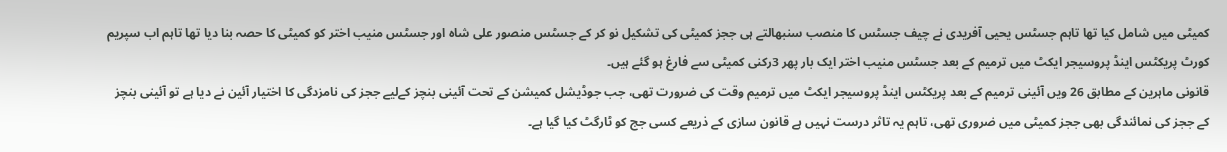کمیٹی میں شامل کیا تھا تاہم جسٹس یحیی آفریدی نے چیف جسٹس کا منصب سنبھالتے ہی ججز کمیٹی کی تشکیل نو کر کے جسٹس منصور علی شاہ اور جسٹس منیب اختر کو کمیٹی کا حصہ بنا دیا تھا تاہم اب سپریم کورٹ پریکٹس اینڈ پروسیجر ایکٹ میں ترمیم کے بعد جسٹس منیب اختر ایک بار پھر 3رکنی کمیٹی سے فارغ ہو گئے ہیں۔
قانونی ماہرین کے مطابق 26 ویں آئینی ترمیم کے بعد پریکٹس اینڈ پروسیجر ایکٹ میں ترمیم وقت کی ضرورت تھی، جب جوڈیشل کمیشن کے تحت آئینی بنچز کےلیے ججز کی نامزدگی کا اختیار آئین نے دیا ہے تو آئینی بنچز کے ججز کی نمائندگی بھی ججز کمیٹی میں ضروری تھی، تاہم یہ تاثر درست نہیں ہے قانون سازی کے ذریعے کسی جج کو ٹارگٹ کیا گیا ہے۔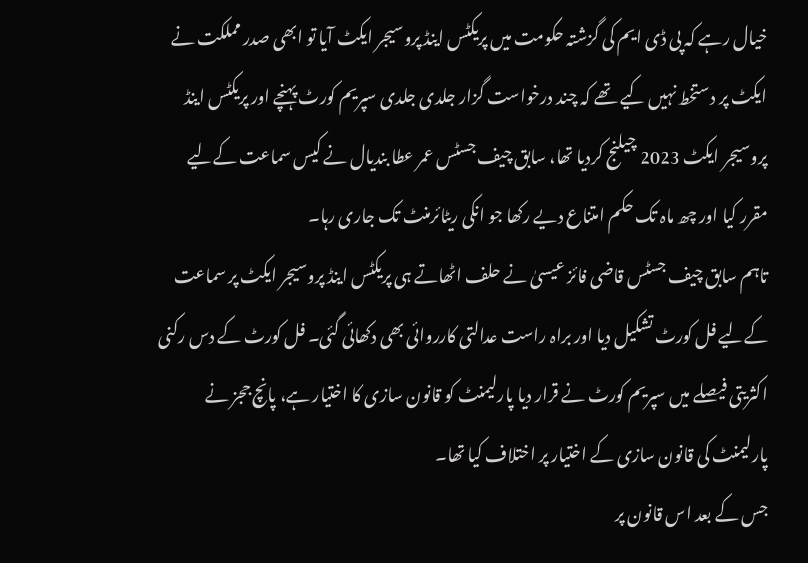خیال رہے کہ پی ڈی ایم کی گزشتہ حکومت میں پریکٹس اینڈ پروسیجر ایکٹ آیا تو ابھی صدر مملکت نے ایکٹ پر دستخط نہیں کیے تھے کہ چند درخواست گزار جلدی جلدی سپریم کورٹ پہنچے اور پریکٹس اینڈ پروسیجر ایکٹ 2023 چیلنج کردیا تھا، سابق چیف جسٹس عمر عطا بندیال نے کیس سماعت کےلیے مقرر کیا اور چھ ماہ تک حکم امتناع دیے رکھا جو انکی ریٹائرمنٹ تک جاری رہا۔
تاہم سابق چیف جسٹس قاضی فائز عیسیٰ نے حلف اٹھاتے ہی پریکٹس اینڈ پروسیجر ایکٹ پر سماعت کےلیے فل کورٹ تشکیل دیا اور براہ راست عدالتی کارروائی بھی دکھائی گئی۔ فل کورٹ کے دس رکنی اکثریتی فیصلے میں سپریم کورٹ نے قرار دیا پارلیمنٹ کو قانون سازی کا اختیار ہے، پانچ ججز نے پارلیمنٹ کی قانون سازی کے اختیار پر اختلاف کیا تھا۔
جس کے بعد اس قانون پر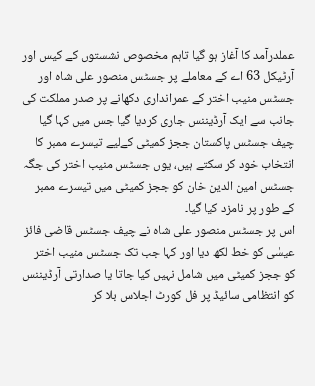عملدرآمد کا آغاز ہو گیا تاہم مخصوص نشستوں کے کیس اور آرٹیکل 63 اے کے معاملے پر جسٹس منصور علی شاہ اور جسٹس منیب اختر کے عمرانداری دکھانے پر صدر مملکت کی جانب سے ایک آرڈیننس جاری کردیا گیا جس میں کہا گیا چیف جسٹس پاکستان ججز کمیٹی کےلیے تیسرے ممبر کا انتخاب خود کر سکتے ہیں، یوں جسٹس منیب اختر کی جگہ جسٹس امین الدین خان کو ججز کمیٹی میں تیسرے ممبر کے طور پر نامزد کیا گیا۔
اس پر جسٹس منصور علی شاہ نے چیف جسٹس قاضی فائز عیسٰی کو خط لکھ دیا اور کہا جب تک جسٹس منیب اختر کو ججز کمیٹی میں شامل نہیں کیا جاتا یا صدارتی آرڈیننس کو انتظامی سائیڈ پر فل کورٹ اجلاس بلا کر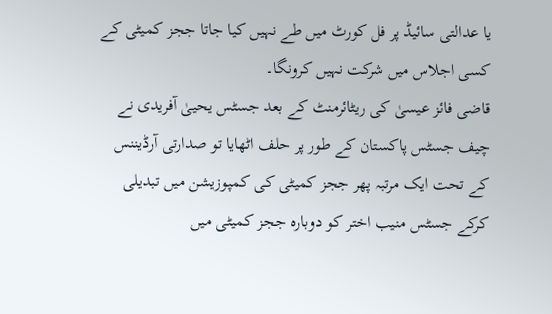یا عدالتی سائیڈ پر فل کورٹ میں طے نہیں کیا جاتا ججز کمیٹی کے کسی اجلاس میں شرکت نہیں کرونگا۔
قاضی فائز عیسیٰ کی ریٹائرمنٹ کے بعد جسٹس یحییٰ آفریدی نے چیف جسٹس پاکستان کے طور پر حلف اٹھایا تو صدارتی آرڈیننس کے تحت ایک مرتبہ پھر ججز کمیٹی کی کمپوزیشن میں تبدیلی کرکے جسٹس منیب اختر کو دوبارہ ججز کمیٹی میں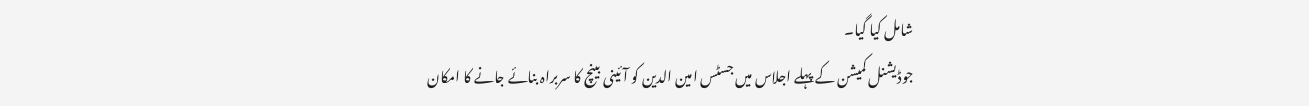شامل کیا گیا۔
جوڈیشنل کمیشن کے پہلے اجلاس میں جسٹس امین الدین کو آئینی بینچ کا سربراہ بنائے جانے کا امکان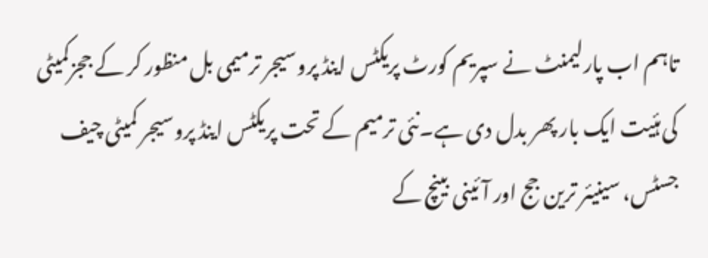تاہم اب پارلیمنٹ نے سپریم کورٹ پریکٹس اینڈ پروسیجر ترمیمی بل منظور کر کے ججزکمیٹی کی ہئیت ایک بار پھر بدل دی ہے۔نئی ترمیم کے تحت پریکٹس اینڈ پروسیجر کمیٹی چیف جسٹس، سینیئر ترین جج اور آئینی بینچ کے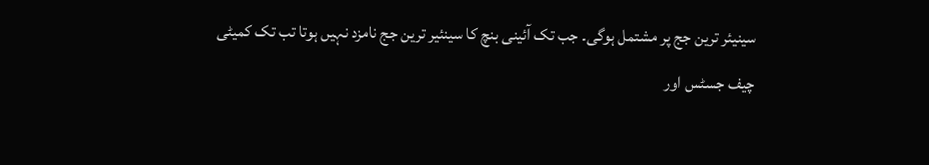سینیئر ترین جج پر مشتمل ہوگی۔ جب تک آئینی بنچ کا سینئیر ترین جج نامزد نہیں ہوتا تب تک کمیٹی چیف جسٹس اور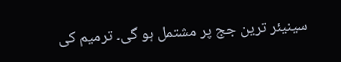سینیئر ترین جج پر مشتمل ہو گی۔ ترمیم کی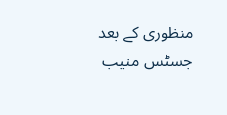منظوری کے بعد جسٹس منیب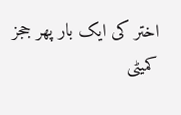اختر کی ایک بار پھر ججز کمیٹی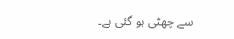سے چھٹی ہو گئی ہے۔